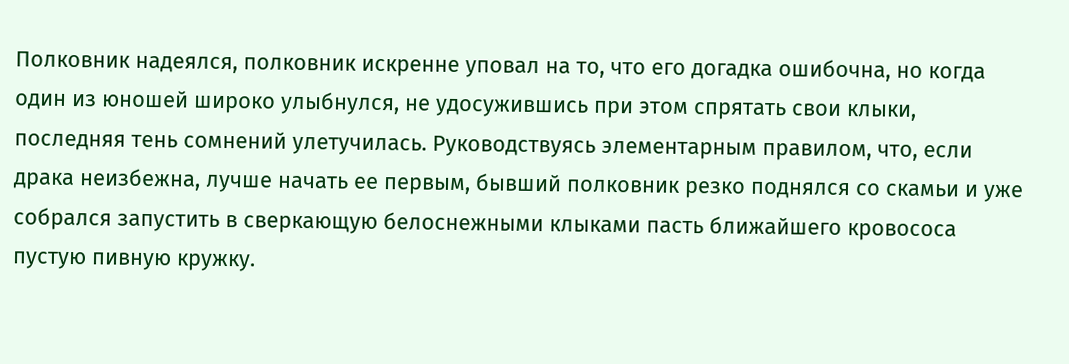Полковник надеялся, полковник искренне уповал на то, что его догадка ошибочна, но когда один из юношей широко улыбнулся, не удосужившись при этом спрятать свои клыки, последняя тень сомнений улетучилась. Руководствуясь элементарным правилом, что, если драка неизбежна, лучше начать ее первым, бывший полковник резко поднялся со скамьи и уже собрался запустить в сверкающую белоснежными клыками пасть ближайшего кровососа пустую пивную кружку.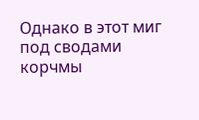Однако в этот миг под сводами корчмы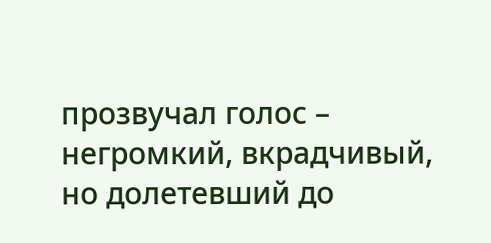прозвучал голос – негромкий, вкрадчивый, но долетевший до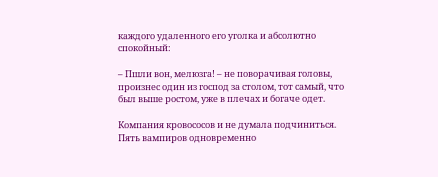каждого удаленного его уголка и абсолютно спокойный:

– Пшли вон, мелюзга! – не поворачивая головы, произнес один из господ за столом, тот самый, что был выше ростом, уже в плечах и богаче одет.

Компания кровососов и не думала подчиниться. Пять вампиров одновременно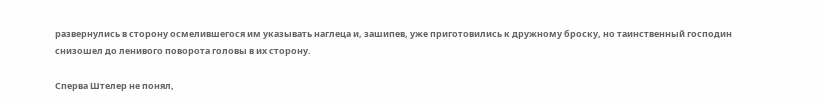развернулись в сторону осмелившегося им указывать наглеца и, зашипев, уже приготовились к дружному броску, но таинственный господин снизошел до ленивого поворота головы в их сторону.

Сперва Штелер не понял,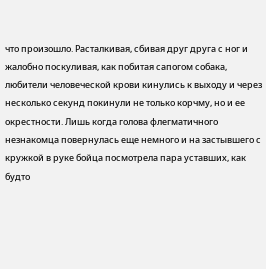что произошло. Расталкивая, сбивая друг друга с ног и жалобно поскуливая, как побитая сапогом собака, любители человеческой крови кинулись к выходу и через несколько секунд покинули не только корчму, но и ее окрестности. Лишь когда голова флегматичного незнакомца повернулась еще немного и на застывшего с кружкой в руке бойца посмотрела пара уставших, как будто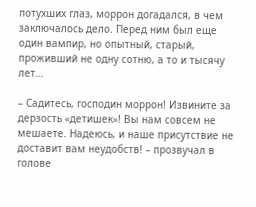потухших глаз, моррон догадался, в чем заключалось дело. Перед ним был еще один вампир, но опытный, старый, проживший не одну сотню, а то и тысячу лет…

– Садитесь, господин моррон! Извините за дерзость «детишек»! Вы нам совсем не мешаете. Надеюсь, и наше присутствие не доставит вам неудобств! – прозвучал в голове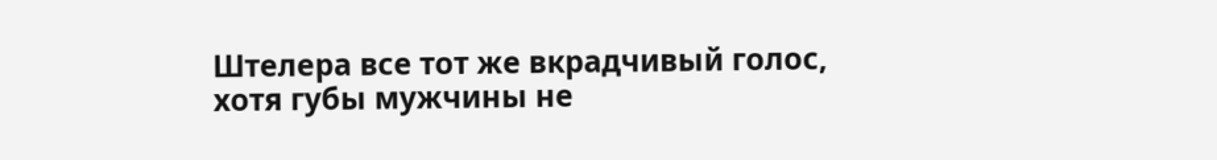Штелера все тот же вкрадчивый голос, хотя губы мужчины не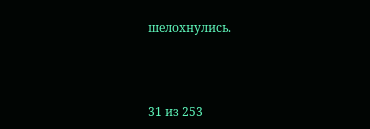шелохнулись.



31 из 253